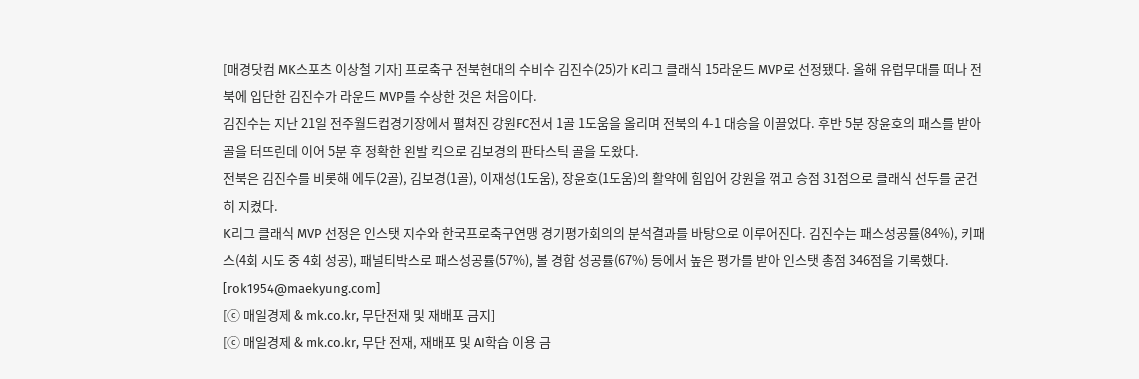[매경닷컴 MK스포츠 이상철 기자] 프로축구 전북현대의 수비수 김진수(25)가 K리그 클래식 15라운드 MVP로 선정됐다. 올해 유럽무대를 떠나 전북에 입단한 김진수가 라운드 MVP를 수상한 것은 처음이다.
김진수는 지난 21일 전주월드컵경기장에서 펼쳐진 강원FC전서 1골 1도움을 올리며 전북의 4-1 대승을 이끌었다. 후반 5분 장윤호의 패스를 받아 골을 터뜨린데 이어 5분 후 정확한 왼발 킥으로 김보경의 판타스틱 골을 도왔다.
전북은 김진수를 비롯해 에두(2골), 김보경(1골), 이재성(1도움), 장윤호(1도움)의 활약에 힘입어 강원을 꺾고 승점 31점으로 클래식 선두를 굳건히 지켰다.
K리그 클래식 MVP 선정은 인스탯 지수와 한국프로축구연맹 경기평가회의의 분석결과를 바탕으로 이루어진다. 김진수는 패스성공률(84%), 키패스(4회 시도 중 4회 성공), 패널티박스로 패스성공률(57%), 볼 경합 성공률(67%) 등에서 높은 평가를 받아 인스탯 총점 346점을 기록했다.
[rok1954@maekyung.com]
[ⓒ 매일경제 & mk.co.kr, 무단전재 및 재배포 금지]
[ⓒ 매일경제 & mk.co.kr, 무단 전재, 재배포 및 AI학습 이용 금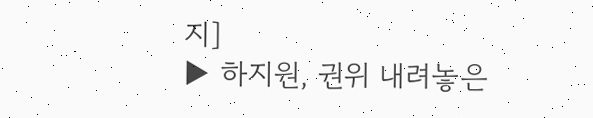지]
▶ 하지원, 권위 내려놓은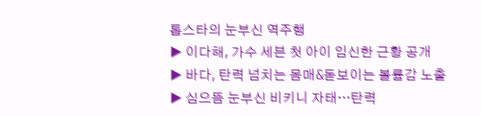톱스타의 눈부신 역주행
▶ 이다해, 가수 세븐 첫 아이 임신한 근황 공개
▶ 바다, 탄력 넘치는 몸매&돋보이는 볼륨감 노출
▶ 심으뜸 눈부신 비키니 자태…탄력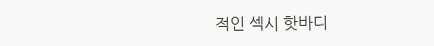적인 섹시 핫바디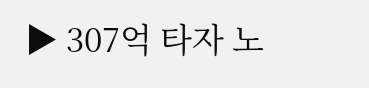▶ 307억 타자 노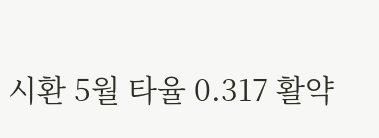시환 5월 타율 0.317 활약